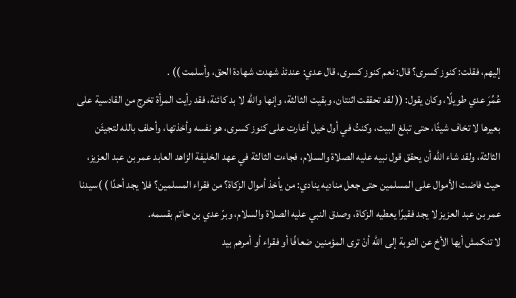إليهم، فقلت: كنوز كسرى؟ قال: نعم كنوز كسرى، قال عدي: عندئذ شهدت شهادة الحق، وأسلمت )) .
عُمِّرَ عدي طويلًا، وكان يقول: (( لقد تحققت اثنتان، وبقيت الثالثة، وإنها والله لا بد كائنة، فقد رأيت المرأة تخرج من القادسية على بعيرها لا تخاف شيئًا، حتى تبلغ البيت، وكنتُ في أول خيل أغارت على كنوز كسرى، هو نفسه وأخذتها، وأحلف بالله لتجيئَن الثالثة، ولقد شاء الله أن يحقق قول نبيه عليه الصلاة والسلام، فجاءت الثالثة في عهد الخليفة الزاهد العابد عمر بن عبد العزيز، حيث فاضت الأموال على المسلمين حتى جعل مناديه ينادي: من يأخذ أموال الزكاة؟ من فقراء المسلمين؟ فلا يجد أحدًا ) )سيدنا عمر بن عبد العزيز لا يجد فقيرًا يعطيه الزكاة، وصدق النبي عليه الصلاة والسلام، وبرّ عدي بن حاتم بقسمه.
لا تنكمش أيها الأخ عن التوبة إلى الله أنْ ترى المؤمنين ضعافًا أو فقراء أو أمرهم بيد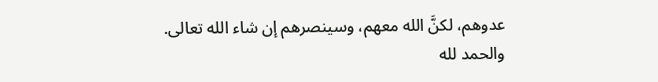عدوهم، لكنَّ الله معهم، وسينصرهم إن شاء الله تعالى.
والحمد لله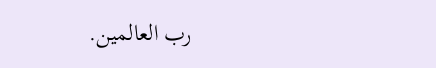رب العالمين.